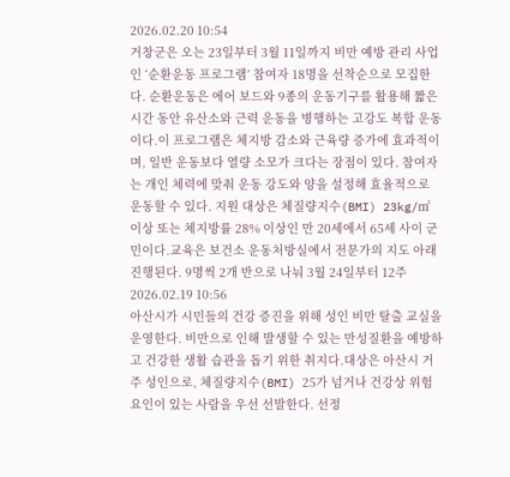2026.02.20 10:54
거창군은 오는 23일부터 3월 11일까지 비만 예방 관리 사업인 ‘순환운동 프로그램’ 참여자 18명을 선착순으로 모집한다. 순환운동은 에어 보드와 9종의 운동기구를 활용해 짧은 시간 동안 유산소와 근력 운동을 병행하는 고강도 복합 운동이다.이 프로그램은 체지방 감소와 근육량 증가에 효과적이며, 일반 운동보다 열량 소모가 크다는 장점이 있다. 참여자는 개인 체력에 맞춰 운동 강도와 양을 설정해 효율적으로 운동할 수 있다. 지원 대상은 체질량지수(BMI) 23kg/㎡ 이상 또는 체지방률 28% 이상인 만 20세에서 65세 사이 군민이다.교육은 보건소 운동처방실에서 전문가의 지도 아래 진행된다. 9명씩 2개 반으로 나눠 3월 24일부터 12주2026.02.19 10:56
아산시가 시민들의 건강 증진을 위해 성인 비만 탈출 교실을 운영한다. 비만으로 인해 발생할 수 있는 만성질환을 예방하고 건강한 생활 습관을 돕기 위한 취지다.대상은 아산시 거주 성인으로, 체질량지수(BMI) 25가 넘거나 건강상 위험 요인이 있는 사람을 우선 선발한다. 선정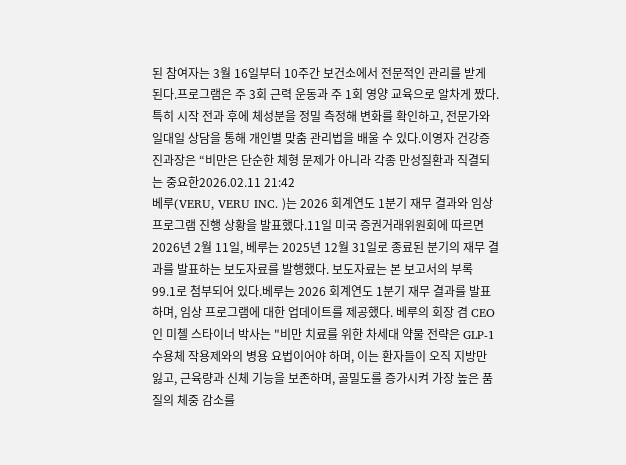된 참여자는 3월 16일부터 10주간 보건소에서 전문적인 관리를 받게 된다.프로그램은 주 3회 근력 운동과 주 1회 영양 교육으로 알차게 짰다. 특히 시작 전과 후에 체성분을 정밀 측정해 변화를 확인하고, 전문가와 일대일 상담을 통해 개인별 맞춤 관리법을 배울 수 있다.이영자 건강증진과장은 “비만은 단순한 체형 문제가 아니라 각종 만성질환과 직결되는 중요한2026.02.11 21:42
베루(VERU, VERU INC. )는 2026 회계연도 1분기 재무 결과와 임상 프로그램 진행 상황을 발표했다.11일 미국 증권거래위원회에 따르면 2026년 2월 11일, 베루는 2025년 12월 31일로 종료된 분기의 재무 결과를 발표하는 보도자료를 발행했다. 보도자료는 본 보고서의 부록 99.1로 첨부되어 있다.베루는 2026 회계연도 1분기 재무 결과를 발표하며, 임상 프로그램에 대한 업데이트를 제공했다. 베루의 회장 겸 CEO인 미첼 스타이너 박사는 "비만 치료를 위한 차세대 약물 전략은 GLP-1 수용체 작용제와의 병용 요법이어야 하며, 이는 환자들이 오직 지방만 잃고, 근육량과 신체 기능을 보존하며, 골밀도를 증가시켜 가장 높은 품질의 체중 감소를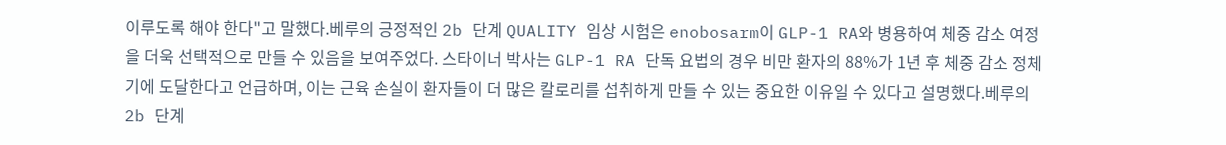이루도록 해야 한다"고 말했다.베루의 긍정적인 2b 단계 QUALITY 임상 시험은 enobosarm이 GLP-1 RA와 병용하여 체중 감소 여정을 더욱 선택적으로 만들 수 있음을 보여주었다. 스타이너 박사는 GLP-1 RA 단독 요법의 경우 비만 환자의 88%가 1년 후 체중 감소 정체기에 도달한다고 언급하며, 이는 근육 손실이 환자들이 더 많은 칼로리를 섭취하게 만들 수 있는 중요한 이유일 수 있다고 설명했다.베루의 2b 단계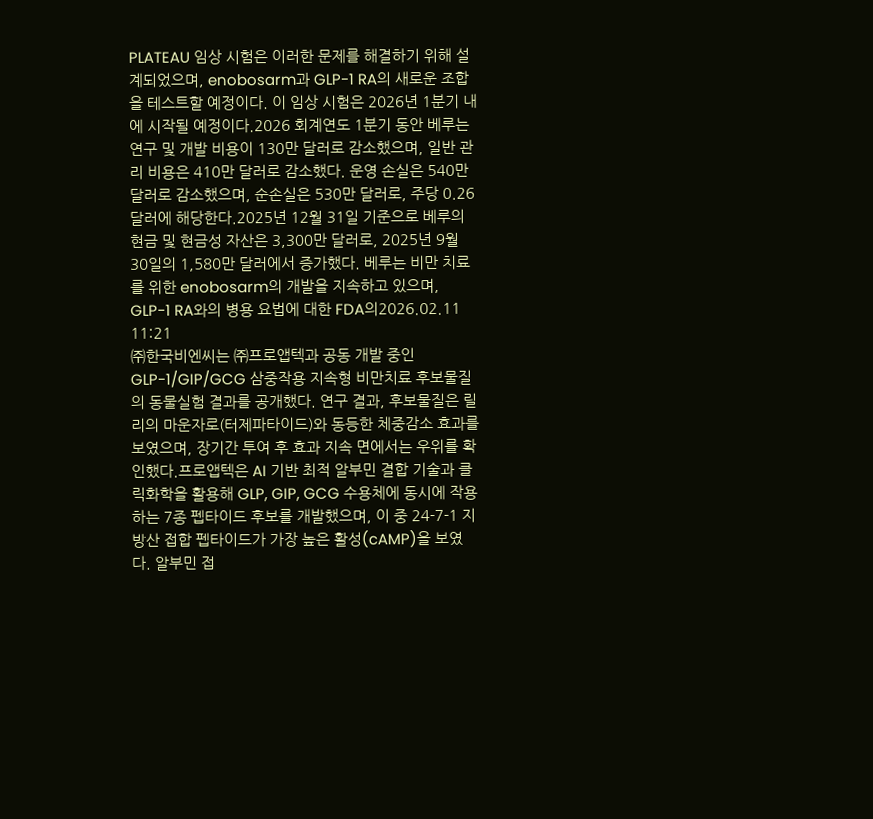PLATEAU 임상 시험은 이러한 문제를 해결하기 위해 설계되었으며, enobosarm과 GLP-1 RA의 새로운 조합을 테스트할 예정이다. 이 임상 시험은 2026년 1분기 내에 시작될 예정이다.2026 회계연도 1분기 동안 베루는 연구 및 개발 비용이 130만 달러로 감소했으며, 일반 관리 비용은 410만 달러로 감소했다. 운영 손실은 540만 달러로 감소했으며, 순손실은 530만 달러로, 주당 0.26 달러에 해당한다.2025년 12월 31일 기준으로 베루의 현금 및 현금성 자산은 3,300만 달러로, 2025년 9월 30일의 1,580만 달러에서 증가했다. 베루는 비만 치료를 위한 enobosarm의 개발을 지속하고 있으며, GLP-1 RA와의 병용 요법에 대한 FDA의2026.02.11 11:21
㈜한국비엔씨는 ㈜프로앱텍과 공동 개발 중인 GLP-1/GIP/GCG 삼중작용 지속형 비만치료 후보물질의 동물실험 결과를 공개했다. 연구 결과, 후보물질은 릴리의 마운자로(터제파타이드)와 동등한 체중감소 효과를 보였으며, 장기간 투여 후 효과 지속 면에서는 우위를 확인했다.프로앱텍은 AI 기반 최적 알부민 결합 기술과 클릭화학을 활용해 GLP, GIP, GCG 수용체에 동시에 작용하는 7종 펩타이드 후보를 개발했으며, 이 중 24-7-1 지방산 접합 펩타이드가 가장 높은 활성(cAMP)을 보였다. 알부민 접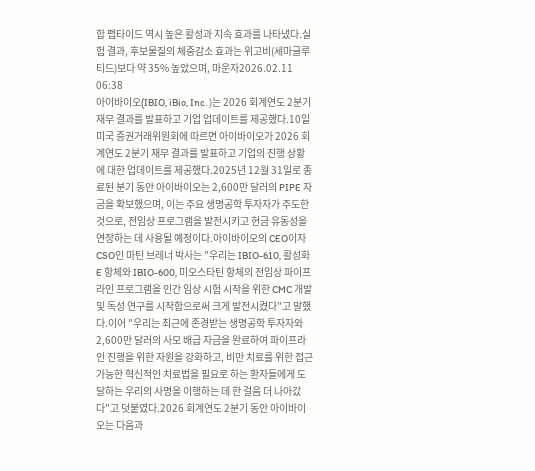합 펩타이드 역시 높은 활성과 지속 효과를 나타냈다.실험 결과, 후보물질의 체중감소 효과는 위고비(세마글루티드)보다 약 35% 높았으며, 마운자2026.02.11 06:38
아이바이오(IBIO, iBio, Inc. )는 2026 회계연도 2분기 재무 결과를 발표하고 기업 업데이트를 제공했다.10일 미국 증권거래위원회에 따르면 아이바이오가 2026 회계연도 2분기 재무 결과를 발표하고 기업의 진행 상황에 대한 업데이트를 제공했다.2025년 12월 31일로 종료된 분기 동안 아이바이오는 2,600만 달러의 PIPE 자금을 확보했으며, 이는 주요 생명공학 투자자가 주도한 것으로, 전임상 프로그램을 발전시키고 현금 유동성을 연장하는 데 사용될 예정이다.아이바이오의 CEO이자 CSO인 마틴 브레너 박사는 "우리는 IBIO-610, 활성화 E 항체와 IBIO-600, 미오스타틴 항체의 전임상 파이프라인 프로그램을 인간 임상 시험 시작을 위한 CMC 개발 및 독성 연구를 시작함으로써 크게 발전시켰다"고 말했다.이어 "우리는 최근에 존경받는 생명공학 투자자와 2,600만 달러의 사모 배급 자금을 완료하여 파이프라인 진행을 위한 자원을 강화하고, 비만 치료를 위한 접근 가능한 혁신적인 치료법을 필요로 하는 환자들에게 도달하는 우리의 사명을 이행하는 데 한 걸음 더 나아갔다"고 덧붙였다.2026 회계연도 2분기 동안 아이바이오는 다음과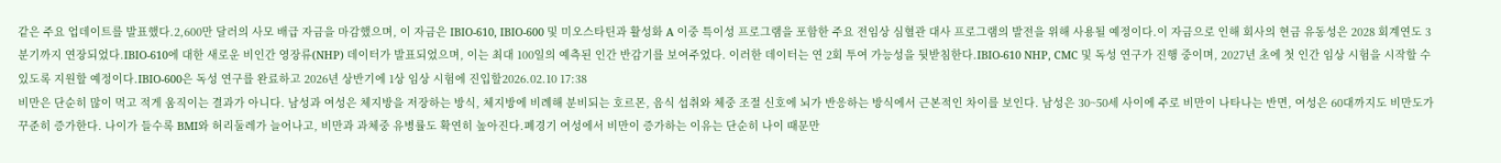같은 주요 업데이트를 발표했다.2,600만 달러의 사모 배급 자금을 마감했으며, 이 자금은 IBIO-610, IBIO-600 및 미오스타틴과 활성화 A 이중 특이성 프로그램을 포함한 주요 전임상 심혈관 대사 프로그램의 발전을 위해 사용될 예정이다.이 자금으로 인해 회사의 현금 유동성은 2028 회계연도 3분기까지 연장되었다.IBIO-610에 대한 새로운 비인간 영장류(NHP) 데이터가 발표되었으며, 이는 최대 100일의 예측된 인간 반감기를 보여주었다. 이러한 데이터는 연 2회 투여 가능성을 뒷받침한다.IBIO-610 NHP, CMC 및 독성 연구가 진행 중이며, 2027년 초에 첫 인간 임상 시험을 시작할 수 있도록 지원할 예정이다.IBIO-600은 독성 연구를 완료하고 2026년 상반기에 1상 임상 시험에 진입할2026.02.10 17:38
비만은 단순히 많이 먹고 적게 움직이는 결과가 아니다. 남성과 여성은 체지방을 저장하는 방식, 체지방에 비례해 분비되는 호르몬, 음식 섭취와 체중 조절 신호에 뇌가 반응하는 방식에서 근본적인 차이를 보인다. 남성은 30~50세 사이에 주로 비만이 나타나는 반면, 여성은 60대까지도 비만도가 꾸준히 증가한다. 나이가 들수록 BMI와 허리둘레가 늘어나고, 비만과 과체중 유병률도 확연히 높아진다.폐경기 여성에서 비만이 증가하는 이유는 단순히 나이 때문만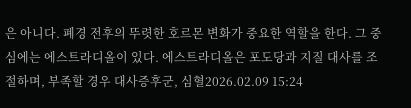은 아니다. 폐경 전후의 뚜렷한 호르몬 변화가 중요한 역할을 한다. 그 중심에는 에스트라디올이 있다. 에스트라디올은 포도당과 지질 대사를 조절하며, 부족할 경우 대사증후군, 심혈2026.02.09 15:24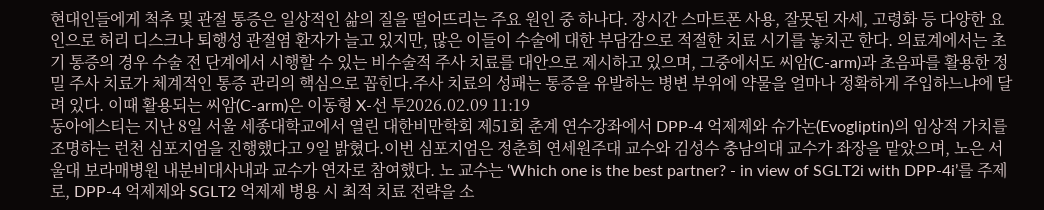현대인들에게 척추 및 관절 통증은 일상적인 삶의 질을 떨어뜨리는 주요 원인 중 하나다. 장시간 스마트폰 사용, 잘못된 자세, 고령화 등 다양한 요인으로 허리 디스크나 퇴행성 관절염 환자가 늘고 있지만, 많은 이들이 수술에 대한 부담감으로 적절한 치료 시기를 놓치곤 한다. 의료계에서는 초기 통증의 경우 수술 전 단계에서 시행할 수 있는 비수술적 주사 치료를 대안으로 제시하고 있으며, 그중에서도 씨암(C-arm)과 초음파를 활용한 정밀 주사 치료가 체계적인 통증 관리의 핵심으로 꼽힌다.주사 치료의 성패는 통증을 유발하는 병변 부위에 약물을 얼마나 정확하게 주입하느냐에 달려 있다. 이때 활용되는 씨암(C-arm)은 이동형 X-선 투2026.02.09 11:19
동아에스티는 지난 8일 서울 세종대학교에서 열린 대한비만학회 제51회 춘계 연수강좌에서 DPP-4 억제제와 슈가논(Evogliptin)의 임상적 가치를 조명하는 런천 심포지엄을 진행했다고 9일 밝혔다.이번 심포지엄은 정춘희 연세원주대 교수와 김성수 충남의대 교수가 좌장을 맡았으며, 노은 서울대 보라매병원 내분비대사내과 교수가 연자로 참여했다. 노 교수는 ‘Which one is the best partner? - in view of SGLT2i with DPP-4i’를 주제로, DPP-4 억제제와 SGLT2 억제제 병용 시 최적 치료 전략을 소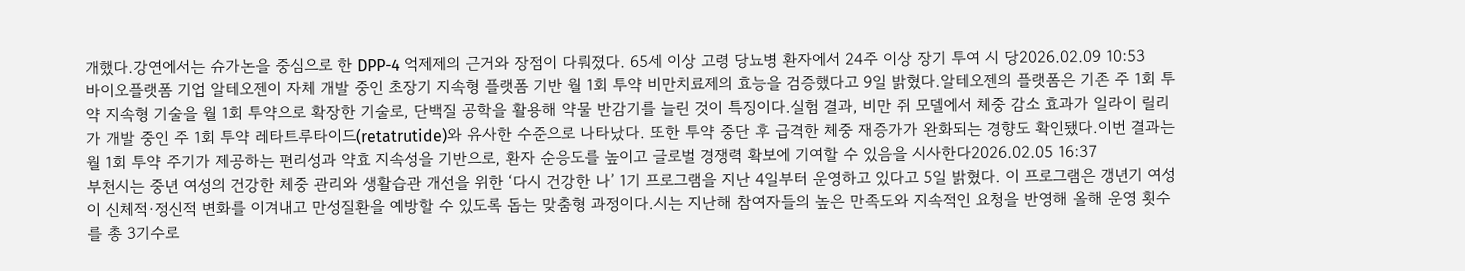개했다.강연에서는 슈가논을 중심으로 한 DPP-4 억제제의 근거와 장점이 다뤄졌다. 65세 이상 고령 당뇨병 환자에서 24주 이상 장기 투여 시 당2026.02.09 10:53
바이오플랫폼 기업 알테오젠이 자체 개발 중인 초장기 지속형 플랫폼 기반 월 1회 투약 비만치료제의 효능을 검증했다고 9일 밝혔다.알테오젠의 플랫폼은 기존 주 1회 투약 지속형 기술을 월 1회 투약으로 확장한 기술로, 단백질 공학을 활용해 약물 반감기를 늘린 것이 특징이다.실험 결과, 비만 쥐 모델에서 체중 감소 효과가 일라이 릴리가 개발 중인 주 1회 투약 레타트루타이드(retatrutide)와 유사한 수준으로 나타났다. 또한 투약 중단 후 급격한 체중 재증가가 완화되는 경향도 확인됐다.이번 결과는 월 1회 투약 주기가 제공하는 편리성과 약효 지속성을 기반으로, 환자 순응도를 높이고 글로벌 경쟁력 확보에 기여할 수 있음을 시사한다2026.02.05 16:37
부천시는 중년 여성의 건강한 체중 관리와 생활습관 개선을 위한 ‘다시 건강한 나’ 1기 프로그램을 지난 4일부터 운영하고 있다고 5일 밝혔다. 이 프로그램은 갱년기 여성이 신체적·정신적 변화를 이겨내고 만성질환을 예방할 수 있도록 돕는 맞춤형 과정이다.시는 지난해 참여자들의 높은 만족도와 지속적인 요청을 반영해 올해 운영 횟수를 총 3기수로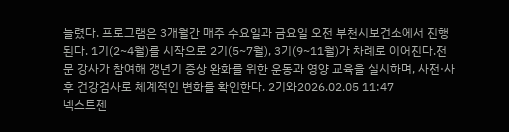늘렸다. 프로그램은 3개월간 매주 수요일과 금요일 오전 부천시보건소에서 진행된다. 1기(2~4월)를 시작으로 2기(5~7월), 3기(9~11월)가 차례로 이어진다.전문 강사가 참여해 갱년기 증상 완화를 위한 운동과 영양 교육을 실시하며, 사전·사후 건강검사로 체계적인 변화를 확인한다. 2기와2026.02.05 11:47
넥스트젠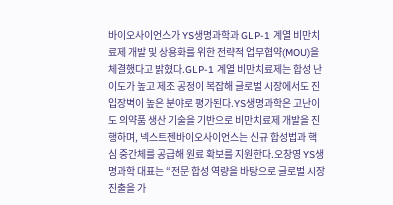바이오사이언스가 YS생명과학과 GLP-1 계열 비만치료제 개발 및 상용화를 위한 전략적 업무협약(MOU)을 체결했다고 밝혔다.GLP-1 계열 비만치료제는 합성 난이도가 높고 제조 공정이 복잡해 글로벌 시장에서도 진입장벽이 높은 분야로 평가된다.YS생명과학은 고난이도 의약품 생산 기술을 기반으로 비만치료제 개발을 진행하며, 넥스트젠바이오사이언스는 신규 합성법과 핵심 중간체를 공급해 원료 확보를 지원한다.오창영 YS생명과학 대표는 “전문 합성 역량을 바탕으로 글로벌 시장 진출을 가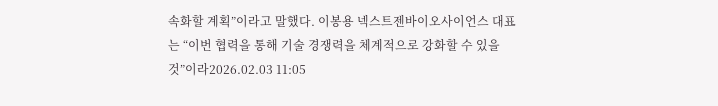속화할 계획”이라고 말했다. 이봉용 넥스트젠바이오사이언스 대표는 “이번 협력을 통해 기술 경쟁력을 체계적으로 강화할 수 있을 것”이라2026.02.03 11:05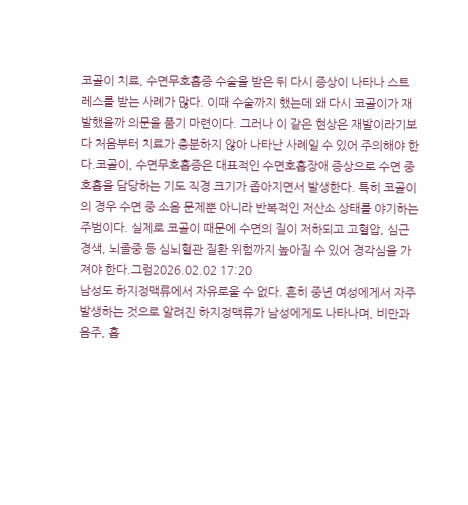코골이 치료, 수면무호흡증 수술을 받은 뒤 다시 증상이 나타나 스트레스를 받는 사례가 많다. 이때 수술까지 했는데 왜 다시 코골이가 재발했을까 의문을 품기 마련이다. 그러나 이 같은 현상은 재발이라기보다 처음부터 치료가 충분하지 않아 나타난 사례일 수 있어 주의해야 한다.코골이, 수면무호흡증은 대표적인 수면호흡장애 증상으로 수면 중 호흡을 담당하는 기도 직경 크기가 좁아지면서 발생한다. 특히 코골이의 경우 수면 중 소음 문제뿐 아니라 반복적인 저산소 상태를 야기하는 주범이다. 실제로 코골이 때문에 수면의 질이 저하되고 고혈압, 심근경색, 뇌졸중 등 심뇌혈관 질환 위험까지 높아질 수 있어 경각심을 가져야 한다.그럼2026.02.02 17:20
남성도 하지정맥류에서 자유로울 수 없다. 흔히 중년 여성에게서 자주 발생하는 것으로 알려진 하지정맥류가 남성에게도 나타나며, 비만과 음주, 흡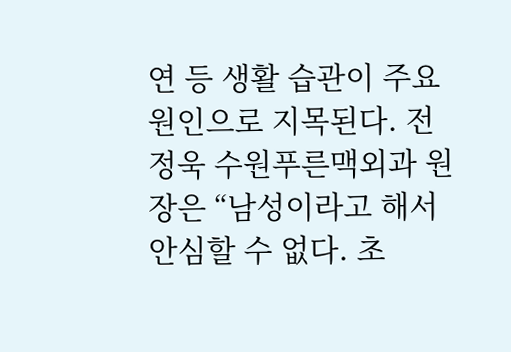연 등 생활 습관이 주요 원인으로 지목된다. 전정욱 수원푸른맥외과 원장은 “남성이라고 해서 안심할 수 없다. 초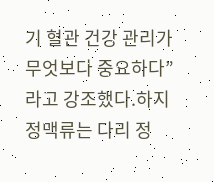기 혈관 건강 관리가 무엇보다 중요하다”라고 강조했다.하지정맥류는 다리 정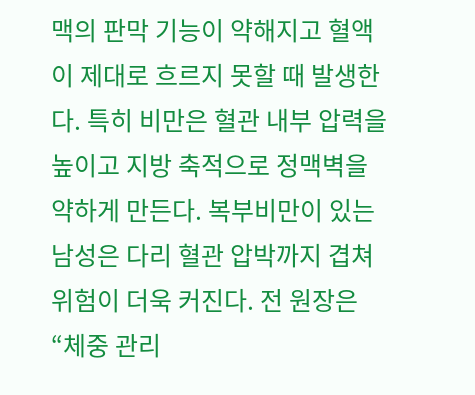맥의 판막 기능이 약해지고 혈액이 제대로 흐르지 못할 때 발생한다. 특히 비만은 혈관 내부 압력을 높이고 지방 축적으로 정맥벽을 약하게 만든다. 복부비만이 있는 남성은 다리 혈관 압박까지 겹쳐 위험이 더욱 커진다. 전 원장은 “체중 관리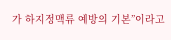가 하지정맥류 예방의 기본”이라고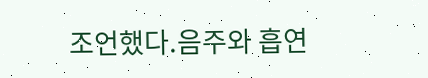조언했다.음주와 흡연